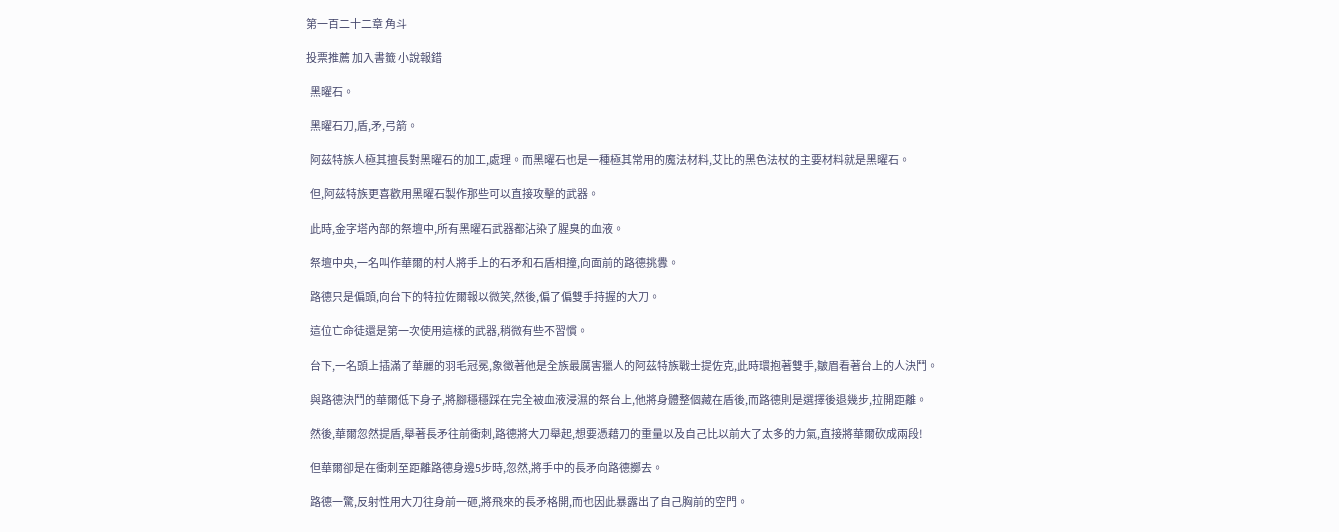第一百二十二章 角斗

投票推薦 加入書籤 小說報錯

  黑曜石。

  黑曜石刀,盾,矛,弓箭。

  阿茲特族人極其擅長對黑曜石的加工,處理。而黑曜石也是一種極其常用的魔法材料,艾比的黑色法杖的主要材料就是黑曜石。

  但,阿茲特族更喜歡用黑曜石製作那些可以直接攻擊的武器。

  此時,金字塔內部的祭壇中,所有黑曜石武器都沾染了腥臭的血液。

  祭壇中央,一名叫作華爾的村人將手上的石矛和石盾相撞,向面前的路德挑釁。

  路德只是偏頭,向台下的特拉佐爾報以微笑,然後,偏了偏雙手持握的大刀。

  這位亡命徒還是第一次使用這樣的武器,稍微有些不習慣。

  台下,一名頭上插滿了華麗的羽毛冠冕,象徵著他是全族最厲害獵人的阿茲特族戰士提佐克,此時環抱著雙手,皺眉看著台上的人決鬥。

  與路德決鬥的華爾低下身子,將腳穩穩踩在完全被血液浸濕的祭台上,他將身體整個藏在盾後,而路德則是選擇後退幾步,拉開距離。

  然後,華爾忽然提盾,舉著長矛往前衝刺,路德將大刀舉起,想要憑藉刀的重量以及自己比以前大了太多的力氣,直接將華爾砍成兩段!

  但華爾卻是在衝刺至距離路德身邊5步時,忽然,將手中的長矛向路德擲去。

  路德一驚,反射性用大刀往身前一砸,將飛來的長矛格開,而也因此暴露出了自己胸前的空門。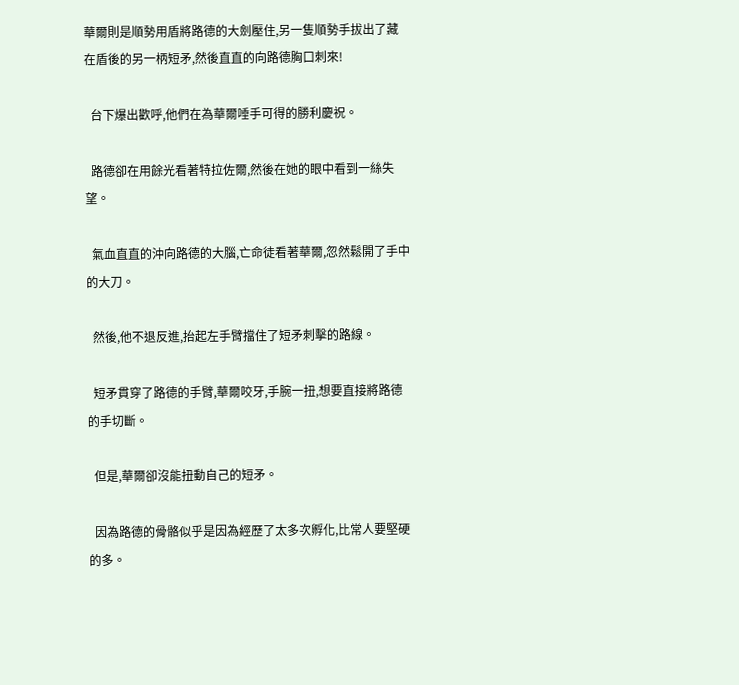華爾則是順勢用盾將路德的大劍壓住,另一隻順勢手拔出了藏在盾後的另一柄短矛,然後直直的向路德胸口刺來!

  台下爆出歡呼,他們在為華爾唾手可得的勝利慶祝。

  路德卻在用餘光看著特拉佐爾,然後在她的眼中看到一絲失望。

  氣血直直的沖向路德的大腦,亡命徒看著華爾,忽然鬆開了手中的大刀。

  然後,他不退反進,抬起左手臂擋住了短矛刺擊的路線。

  短矛貫穿了路德的手臂,華爾咬牙,手腕一扭,想要直接將路德的手切斷。

  但是,華爾卻沒能扭動自己的短矛。

  因為路德的骨骼似乎是因為經歷了太多次孵化,比常人要堅硬的多。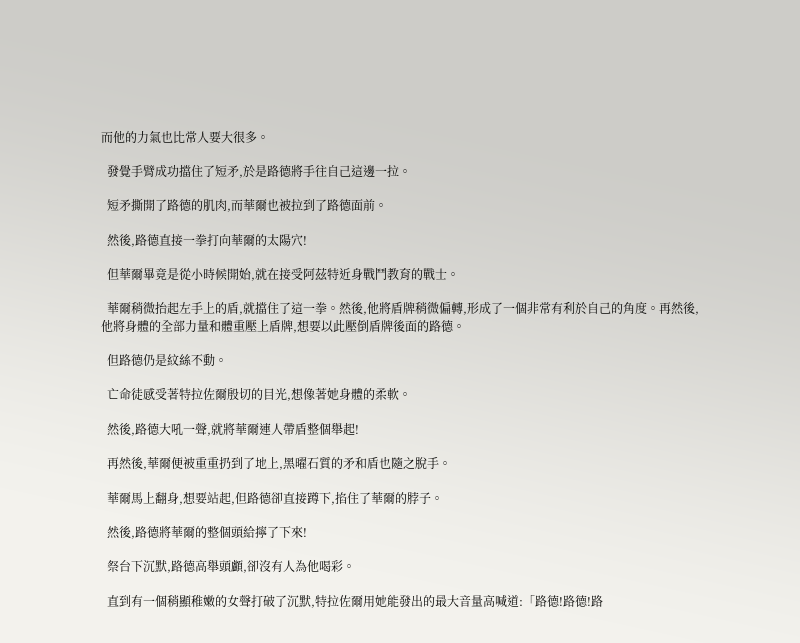而他的力氣也比常人要大很多。

  發覺手臂成功擋住了短矛,於是路德將手往自己這邊一拉。

  短矛撕開了路德的肌肉,而華爾也被拉到了路德面前。

  然後,路德直接一拳打向華爾的太陽穴!

  但華爾畢竟是從小時候開始,就在接受阿茲特近身戰鬥教育的戰士。

  華爾稍微抬起左手上的盾,就擋住了這一拳。然後,他將盾牌稍微偏轉,形成了一個非常有利於自己的角度。再然後,他將身體的全部力量和體重壓上盾牌,想要以此壓倒盾牌後面的路德。

  但路德仍是紋絲不動。

  亡命徒感受著特拉佐爾殷切的目光,想像著她身體的柔軟。

  然後,路德大吼一聲,就將華爾連人帶盾整個舉起!

  再然後,華爾便被重重扔到了地上,黑曜石質的矛和盾也隨之脫手。

  華爾馬上翻身,想要站起,但路德卻直接蹲下,掐住了華爾的脖子。

  然後,路德將華爾的整個頭給擰了下來!

  祭台下沉默,路德高舉頭顱,卻沒有人為他喝彩。

  直到有一個稍顯稚嫩的女聲打破了沉默,特拉佐爾用她能發出的最大音量高喊道:「路德!路德!路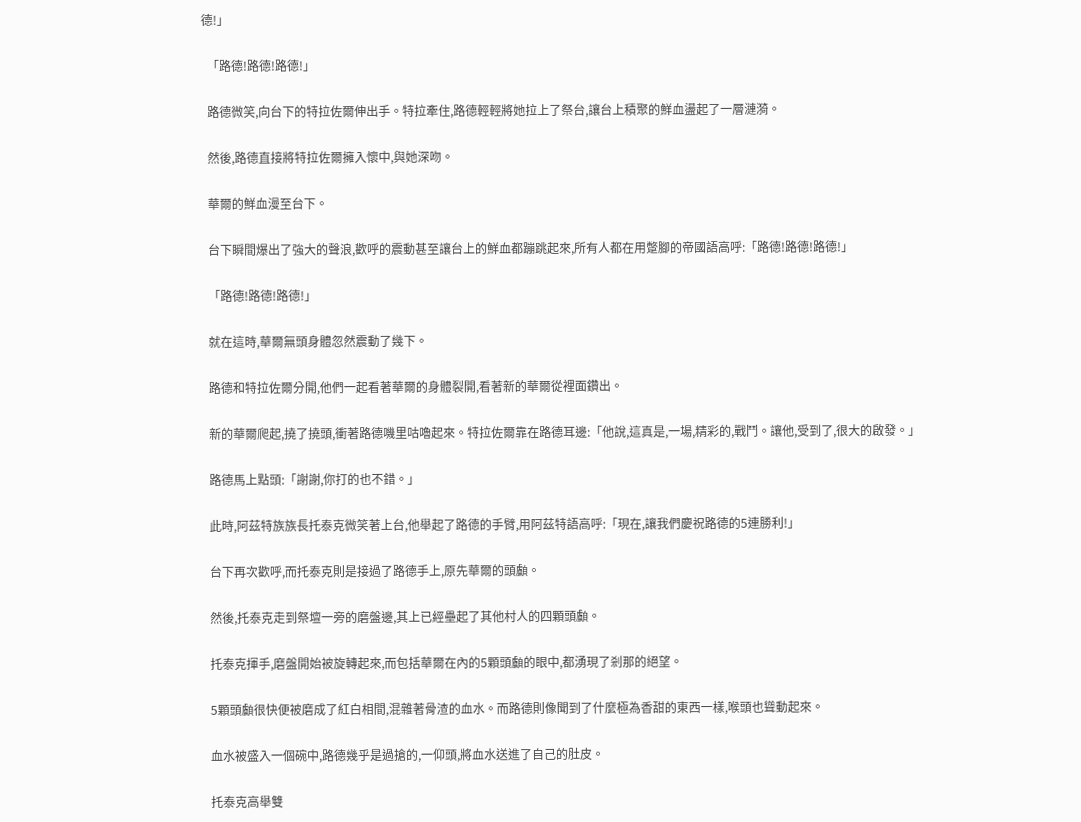德!」

  「路德!路德!路德!」

  路德微笑,向台下的特拉佐爾伸出手。特拉牽住,路德輕輕將她拉上了祭台,讓台上積聚的鮮血盪起了一層漣漪。

  然後,路德直接將特拉佐爾擁入懷中,與她深吻。

  華爾的鮮血漫至台下。

  台下瞬間爆出了強大的聲浪,歡呼的震動甚至讓台上的鮮血都蹦跳起來,所有人都在用蹩腳的帝國語高呼:「路德!路德!路德!」

  「路德!路德!路德!」

  就在這時,華爾無頭身體忽然震動了幾下。

  路德和特拉佐爾分開,他們一起看著華爾的身體裂開,看著新的華爾從裡面鑽出。

  新的華爾爬起,撓了撓頭,衝著路德嘰里咕嚕起來。特拉佐爾靠在路德耳邊:「他說,這真是,一場,精彩的,戰鬥。讓他,受到了,很大的啟發。」

  路德馬上點頭:「謝謝,你打的也不錯。」

  此時,阿茲特族族長托泰克微笑著上台,他舉起了路德的手臂,用阿茲特語高呼:「現在,讓我們慶祝路德的5連勝利!」

  台下再次歡呼,而托泰克則是接過了路德手上,原先華爾的頭顱。

  然後,托泰克走到祭壇一旁的磨盤邊,其上已經壘起了其他村人的四顆頭顱。

  托泰克揮手,磨盤開始被旋轉起來,而包括華爾在內的5顆頭顱的眼中,都湧現了剎那的絕望。

  5顆頭顱很快便被磨成了紅白相間,混雜著骨渣的血水。而路德則像聞到了什麼極為香甜的東西一樣,喉頭也聳動起來。

  血水被盛入一個碗中,路德幾乎是過搶的,一仰頭,將血水送進了自己的肚皮。

  托泰克高舉雙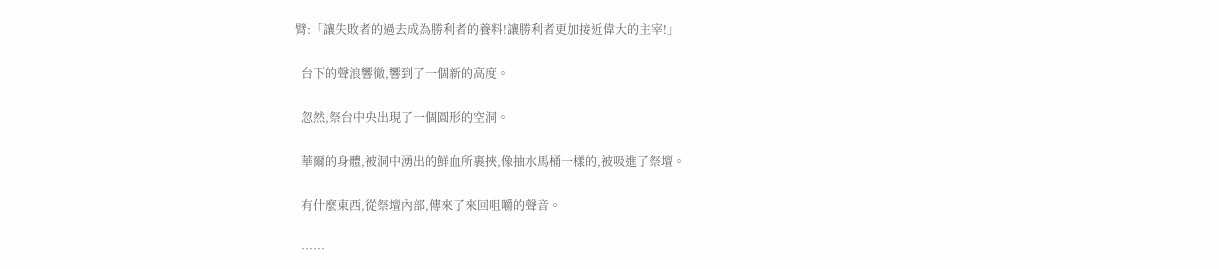臂:「讓失敗者的過去成為勝利者的養料!讓勝利者更加接近偉大的主宰!」

  台下的聲浪響徹,響到了一個新的高度。

  忽然,祭台中央出現了一個圓形的空洞。

  華爾的身體,被洞中湧出的鮮血所裹挾,像抽水馬桶一樣的,被吸進了祭壇。

  有什麼東西,從祭壇內部,傳來了來回咀嚼的聲音。

  ……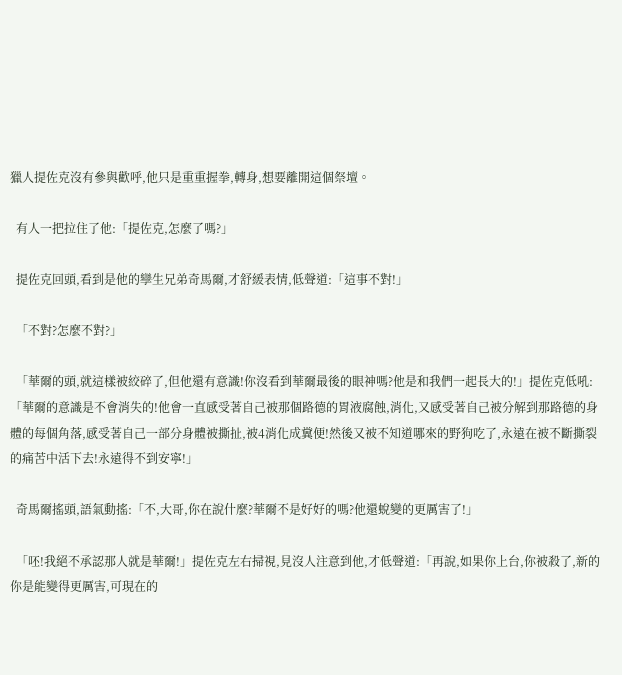獵人提佐克沒有參與歡呼,他只是重重握拳,轉身,想要離開這個祭壇。

  有人一把拉住了他:「提佐克,怎麼了嗎?」

  提佐克回頭,看到是他的孿生兄弟奇馬爾,才舒緩表情,低聲道:「這事不對!」

  「不對?怎麼不對?」

  「華爾的頭,就這樣被絞碎了,但他還有意識!你沒看到華爾最後的眼神嗎?他是和我們一起長大的!」提佐克低吼:「華爾的意識是不會消失的!他會一直感受著自己被那個路德的胃液腐蝕,消化,又感受著自己被分解到那路德的身體的每個角落,感受著自己一部分身體被撕扯,被4消化成糞便!然後又被不知道哪來的野狗吃了,永遠在被不斷撕裂的痛苦中活下去!永遠得不到安寧!」

  奇馬爾搖頭,語氣動搖:「不,大哥,你在說什麼?華爾不是好好的嗎?他還蛻變的更厲害了!」

  「呸!我絕不承認那人就是華爾!」提佐克左右掃視,見沒人注意到他,才低聲道:「再說,如果你上台,你被殺了,新的你是能變得更厲害,可現在的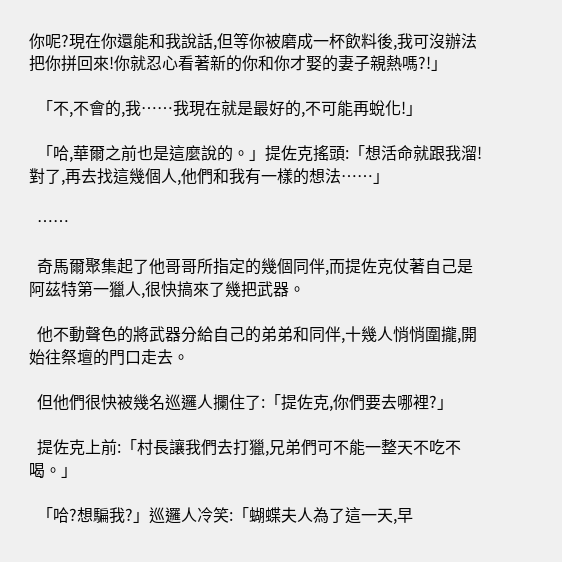你呢?現在你還能和我說話,但等你被磨成一杯飲料後,我可沒辦法把你拼回來!你就忍心看著新的你和你才娶的妻子親熱嗎?!」

  「不,不會的,我……我現在就是最好的,不可能再蛻化!」

  「哈,華爾之前也是這麼說的。」提佐克搖頭:「想活命就跟我溜!對了,再去找這幾個人,他們和我有一樣的想法……」

  ……

  奇馬爾聚集起了他哥哥所指定的幾個同伴,而提佐克仗著自己是阿茲特第一獵人,很快搞來了幾把武器。

  他不動聲色的將武器分給自己的弟弟和同伴,十幾人悄悄圍攏,開始往祭壇的門口走去。

  但他們很快被幾名巡邏人攔住了:「提佐克,你們要去哪裡?」

  提佐克上前:「村長讓我們去打獵,兄弟們可不能一整天不吃不喝。」

  「哈?想騙我?」巡邏人冷笑:「蝴蝶夫人為了這一天,早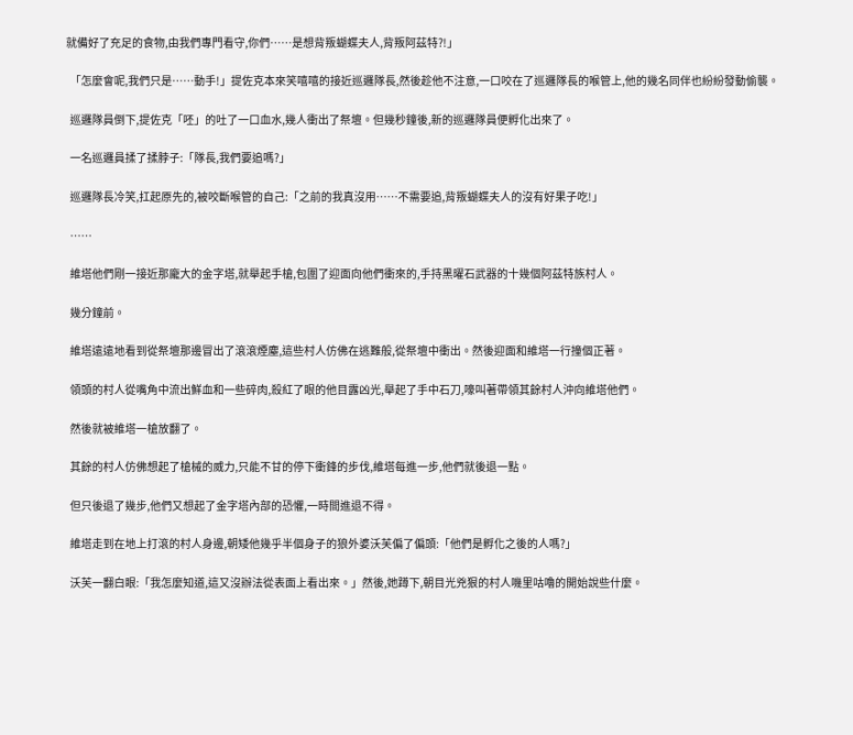就備好了充足的食物,由我們專門看守,你們……是想背叛蝴蝶夫人,背叛阿茲特?!」

  「怎麼會呢,我們只是……動手!」提佐克本來笑嘻嘻的接近巡邏隊長,然後趁他不注意,一口咬在了巡邏隊長的喉管上,他的幾名同伴也紛紛發動偷襲。

  巡邏隊員倒下,提佐克「呸」的吐了一口血水,幾人衝出了祭壇。但幾秒鐘後,新的巡邏隊員便孵化出來了。

  一名巡邏員揉了揉脖子:「隊長,我們要追嗎?」

  巡邏隊長冷笑,扛起原先的,被咬斷喉管的自己:「之前的我真沒用……不需要追,背叛蝴蝶夫人的沒有好果子吃!」

  ……

  維塔他們剛一接近那龐大的金字塔,就舉起手槍,包圍了迎面向他們衝來的,手持黑曜石武器的十幾個阿茲特族村人。

  幾分鐘前。

  維塔遠遠地看到從祭壇那邊冒出了滾滾煙塵,這些村人仿佛在逃難般,從祭壇中衝出。然後迎面和維塔一行撞個正著。

  領頭的村人從嘴角中流出鮮血和一些碎肉,殺紅了眼的他目露凶光,舉起了手中石刀,嚎叫著帶領其餘村人沖向維塔他們。

  然後就被維塔一槍放翻了。

  其餘的村人仿佛想起了槍械的威力,只能不甘的停下衝鋒的步伐,維塔每進一步,他們就後退一點。

  但只後退了幾步,他們又想起了金字塔內部的恐懼,一時間進退不得。

  維塔走到在地上打滾的村人身邊,朝矮他幾乎半個身子的狼外婆沃芙偏了偏頭:「他們是孵化之後的人嗎?」

  沃芙一翻白眼:「我怎麼知道,這又沒辦法從表面上看出來。」然後,她蹲下,朝目光兇狠的村人嘰里咕嚕的開始說些什麼。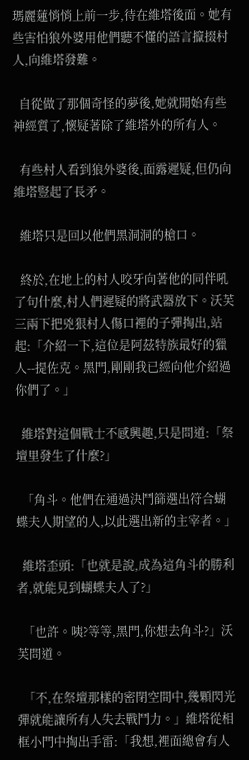瑪麗蓮悄悄上前一步,待在維塔後面。她有些害怕狼外婆用他們聽不懂的語言攛掇村人,向維塔發難。

  自從做了那個奇怪的夢後,她就開始有些神經質了,懷疑著除了維塔外的所有人。

  有些村人看到狼外婆後,面露遲疑,但仍向維塔豎起了長矛。

  維塔只是回以他們黑洞洞的槍口。

  終於,在地上的村人咬牙向著他的同伴吼了句什麼,村人們遲疑的將武器放下。沃芙三兩下把兇狠村人傷口裡的子彈掏出,站起:「介紹一下,這位是阿茲特族最好的獵人--提佐克。黑門,剛剛我已經向他介紹過你們了。」

  維塔對這個戰士不感興趣,只是問道:「祭壇里發生了什麼?」

  「角斗。他們在通過決鬥篩選出符合蝴蝶夫人期望的人,以此選出新的主宰者。」

  維塔歪頭:「也就是說,成為這角斗的勝利者,就能見到蝴蝶夫人了?」

  「也許。咦?等等,黑門,你想去角斗?」沃芙問道。

  「不,在祭壇那樣的密閉空間中,幾顆閃光彈就能讓所有人失去戰鬥力。」維塔從相框小門中掏出手雷:「我想,裡面總會有人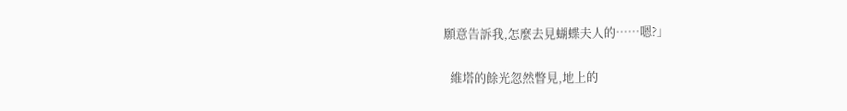願意告訴我,怎麼去見蝴蝶夫人的……嗯?」

  維塔的餘光忽然瞥見,地上的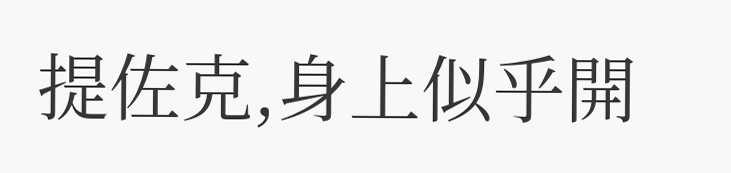提佐克,身上似乎開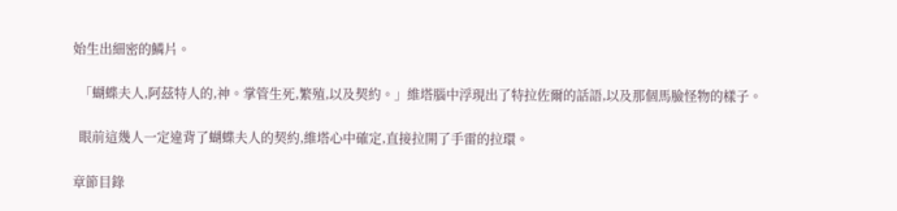始生出細密的鱗片。

  「蝴蝶夫人,阿茲特人的,神。掌管生死,繁殖,以及契約。」維塔腦中浮現出了特拉佐爾的話語,以及那個馬臉怪物的樣子。

  眼前這幾人一定違背了蝴蝶夫人的契約,維塔心中確定,直接拉開了手雷的拉環。

章節目錄